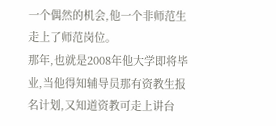一个偶然的机会,他一个非师范生走上了师范岗位。
那年,也就是2008年他大学即将毕业,当他得知辅导员那有资教生报名计划,又知道资教可走上讲台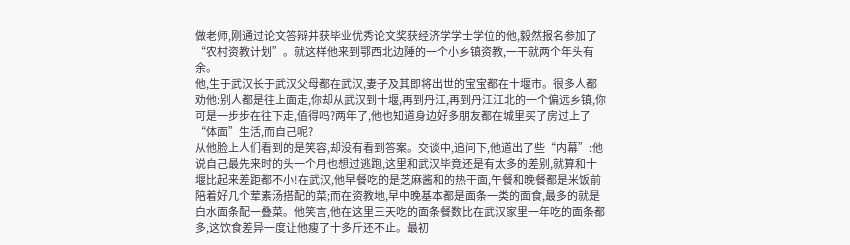做老师,刚通过论文答辩并获毕业优秀论文奖获经济学学士学位的他,毅然报名参加了“农村资教计划”。就这样他来到鄂西北边陲的一个小乡镇资教,一干就两个年头有余。
他,生于武汉长于武汉父母都在武汉,妻子及其即将出世的宝宝都在十堰市。很多人都劝他:别人都是往上面走,你却从武汉到十堰,再到丹江,再到丹江江北的一个偏远乡镇,你可是一步步在往下走,值得吗?两年了,他也知道身边好多朋友都在城里买了房过上了“体面”生活,而自己呢?
从他脸上人们看到的是笑容,却没有看到答案。交谈中,追问下,他道出了些“内幕”:他说自己最先来时的头一个月也想过逃跑,这里和武汉毕竟还是有太多的差别,就算和十堰比起来差距都不小!在武汉,他早餐吃的是芝麻酱和的热干面,午餐和晚餐都是米饭前陪着好几个荤素汤搭配的菜;而在资教地,早中晚基本都是面条一类的面食,最多的就是白水面条配一叠菜。他笑言,他在这里三天吃的面条餐数比在武汉家里一年吃的面条都多,这饮食差异一度让他瘦了十多斤还不止。最初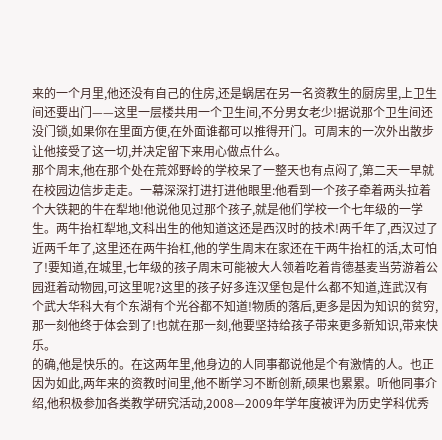来的一个月里,他还没有自己的住房,还是蜗居在另一名资教生的厨房里,上卫生间还要出门——这里一层楼共用一个卫生间,不分男女老少!据说那个卫生间还没门锁,如果你在里面方便,在外面谁都可以推得开门。可周末的一次外出散步让他接受了这一切,并决定留下来用心做点什么。
那个周末,他在那个处在荒郊野岭的学校呆了一整天也有点闷了,第二天一早就在校园边信步走走。一幕深深打进打进他眼里:他看到一个孩子牵着两头拉着个大铁耙的牛在犁地!他说他见过那个孩子,就是他们学校一个七年级的一学生。两牛抬杠犁地,文科出生的他知道这还是西汉时的技术!两千年了,西汉过了近两千年了,这里还在两牛抬杠,他的学生周末在家还在干两牛抬杠的活,太可怕了!要知道,在城里,七年级的孩子周末可能被大人领着吃着肯德基麦当劳游着公园逛着动物园,可这里呢?这里的孩子好多连汉堡包是什么都不知道,连武汉有个武大华科大有个东湖有个光谷都不知道!物质的落后,更多是因为知识的贫穷,那一刻他终于体会到了!也就在那一刻,他要坚持给孩子带来更多新知识,带来快乐。
的确,他是快乐的。在这两年里,他身边的人同事都说他是个有激情的人。也正因为如此,两年来的资教时间里,他不断学习不断创新,硕果也累累。听他同事介绍,他积极参加各类教学研究活动,2008—2009年学年度被评为历史学科优秀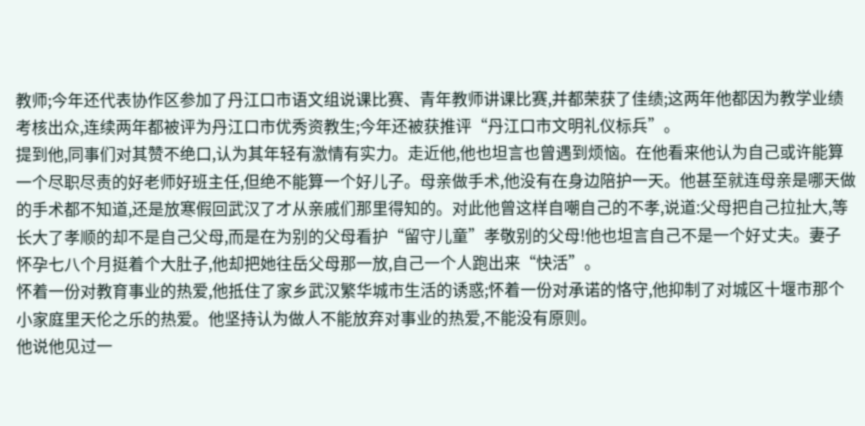教师;今年还代表协作区参加了丹江口市语文组说课比赛、青年教师讲课比赛,并都荣获了佳绩;这两年他都因为教学业绩考核出众,连续两年都被评为丹江口市优秀资教生;今年还被获推评“丹江口市文明礼仪标兵”。
提到他,同事们对其赞不绝口,认为其年轻有激情有实力。走近他,他也坦言也曾遇到烦恼。在他看来他认为自己或许能算一个尽职尽责的好老师好班主任,但绝不能算一个好儿子。母亲做手术,他没有在身边陪护一天。他甚至就连母亲是哪天做的手术都不知道,还是放寒假回武汉了才从亲戚们那里得知的。对此他曾这样自嘲自己的不孝,说道:父母把自己拉扯大,等长大了孝顺的却不是自己父母,而是在为别的父母看护“留守儿童”孝敬别的父母!他也坦言自己不是一个好丈夫。妻子怀孕七八个月挺着个大肚子,他却把她往岳父母那一放,自己一个人跑出来“快活”。
怀着一份对教育事业的热爱,他抵住了家乡武汉繁华城市生活的诱惑;怀着一份对承诺的恪守,他抑制了对城区十堰市那个小家庭里天伦之乐的热爱。他坚持认为做人不能放弃对事业的热爱,不能没有原则。
他说他见过一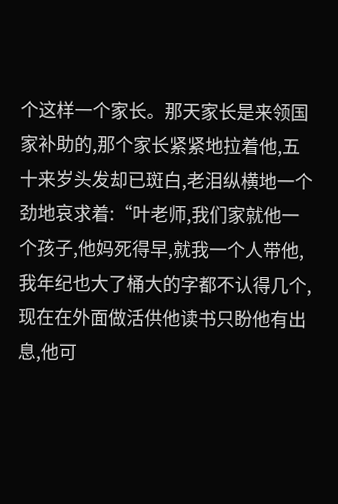个这样一个家长。那天家长是来领国家补助的,那个家长紧紧地拉着他,五十来岁头发却已斑白,老泪纵横地一个劲地哀求着:“叶老师,我们家就他一个孩子,他妈死得早,就我一个人带他,我年纪也大了桶大的字都不认得几个,现在在外面做活供他读书只盼他有出息,他可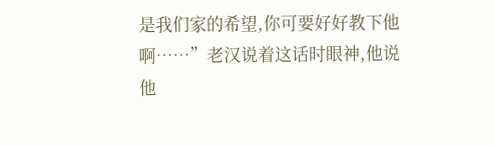是我们家的希望,你可要好好教下他啊……”老汉说着这话时眼神,他说他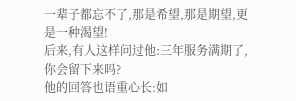一辈子都忘不了,那是希望,那是期望,更是一种渴望!
后来,有人这样问过他:三年服务满期了,你会留下来吗?
他的回答也语重心长:如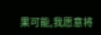果可能,我愿意将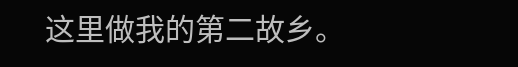这里做我的第二故乡。